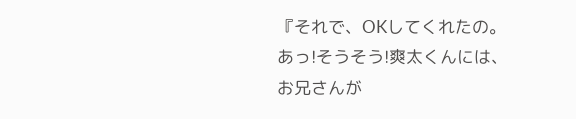『それで、OKしてくれたの。あっ!そうそう!爽太くんには、お兄さんが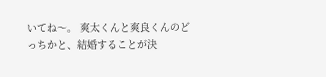いてね〜。 爽太くんと爽良くんのどっちかと、結婚することが決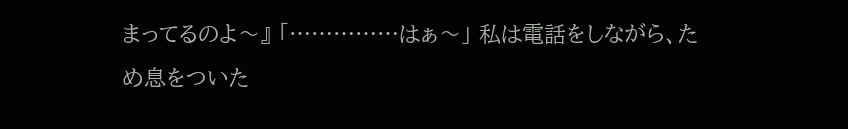まってるのよ〜』 「……………はぁ〜」 私は電話をしながら、ため息をついた